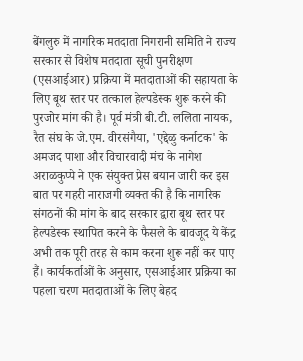बेंगलुरु में नागरिक मतदाता निगरानी समिति ने राज्य सरकार से विशेष मतदाता सूची पुनरीक्षण (एसआईआर) प्रक्रिया में मतदाताओं की सहायता के लिए बूथ स्तर पर तत्काल हेल्पडेस्क शुरू करने की पुरजोर मांग की है। पूर्व मंत्री बी.टी. ललिता नायक, रैत संघ के जे.एम. वीरसंगैया, 'एद्देळु कर्नाटक' के अमजद पाशा और विचारवादी मंच के नागेश अराळकुप्पे ने एक संयुक्त प्रेस बयान जारी कर इस बात पर गहरी नाराजगी व्यक्त की है कि नागरिक संगठनों की मांग के बाद सरकार द्वारा बूथ स्तर पर हेल्पडेस्क स्थापित करने के फैसले के बावजूद ये केंद्र अभी तक पूरी तरह से काम करना शुरू नहीं कर पाए हैं। कार्यकर्ताओं के अनुसार, एसआईआर प्रक्रिया का पहला चरण मतदाताओं के लिए बेहद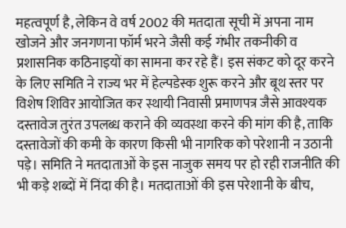महत्वपूर्ण है, लेकिन वे वर्ष 2002 की मतदाता सूची में अपना नाम खोजने और जनगणना फॉर्म भरने जैसी कई गंभीर तकनीकी व प्रशासनिक कठिनाइयों का सामना कर रहे हैं। इस संकट को दूर करने के लिए समिति ने राज्य भर में हेल्पडेस्क शुरू करने और बूथ स्तर पर विशेष शिविर आयोजित कर स्थायी निवासी प्रमाणपत्र जैसे आवश्यक दस्तावेज तुरंत उपलब्ध कराने की व्यवस्था करने की मांग की है, ताकि दस्तावेजों की कमी के कारण किसी भी नागरिक को परेशानी न उठानी पड़े। समिति ने मतदाताओं के इस नाजुक समय पर हो रही राजनीति की भी कड़े शब्दों में निंदा की है। मतदाताओं की इस परेशानी के बीच,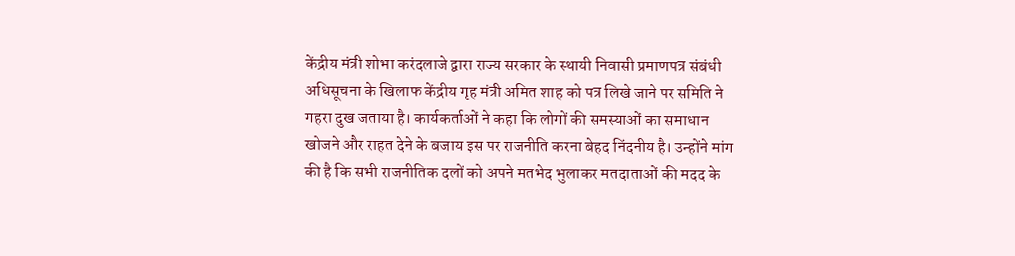केंद्रीय मंत्री शोभा करंदलाजे द्वारा राज्य सरकार के स्थायी निवासी प्रमाणपत्र संबंधी अधिसूचना के खिलाफ केंद्रीय गृह मंत्री अमित शाह को पत्र लिखे जाने पर समिति ने गहरा दुख जताया है। कार्यकर्ताओं ने कहा कि लोगों की समस्याओं का समाधान खोजने और राहत देने के बजाय इस पर राजनीति करना बेहद निंदनीय है। उन्होंने मांग की है कि सभी राजनीतिक दलों को अपने मतभेद भुलाकर मतदाताओं की मदद के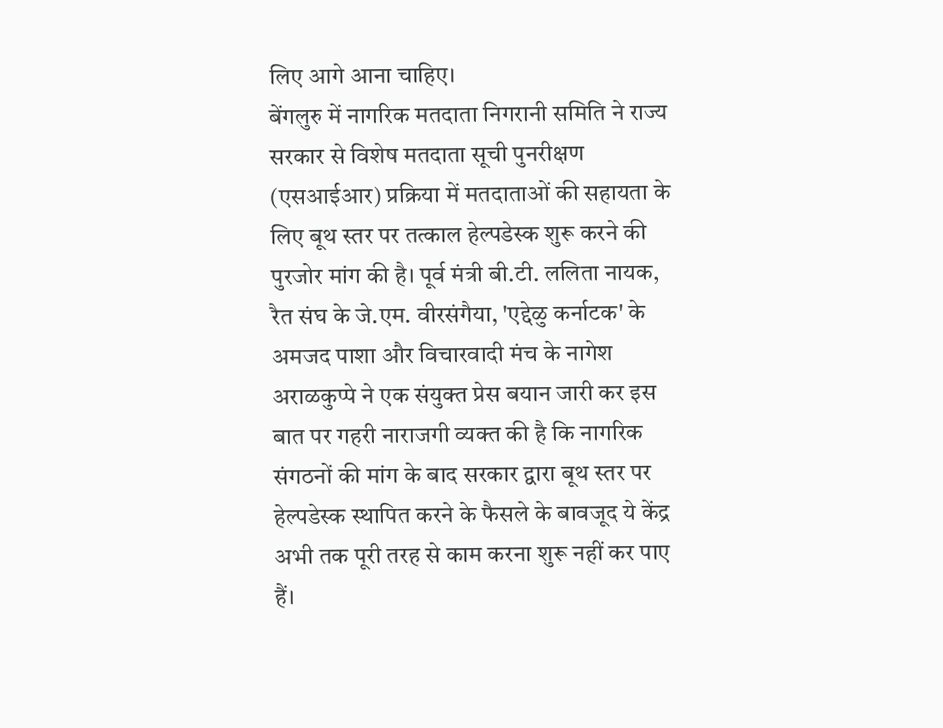लिए आगे आना चाहिए।
बेंगलुरु में नागरिक मतदाता निगरानी समिति ने राज्य सरकार से विशेष मतदाता सूची पुनरीक्षण (एसआईआर) प्रक्रिया में मतदाताओं की सहायता के लिए बूथ स्तर पर तत्काल हेल्पडेस्क शुरू करने की पुरजोर मांग की है। पूर्व मंत्री बी.टी. ललिता नायक, रैत संघ के जे.एम. वीरसंगैया, 'एद्देळु कर्नाटक' के अमजद पाशा और विचारवादी मंच के नागेश अराळकुप्पे ने एक संयुक्त प्रेस बयान जारी कर इस बात पर गहरी नाराजगी व्यक्त की है कि नागरिक संगठनों की मांग के बाद सरकार द्वारा बूथ स्तर पर हेल्पडेस्क स्थापित करने के फैसले के बावजूद ये केंद्र अभी तक पूरी तरह से काम करना शुरू नहीं कर पाए हैं।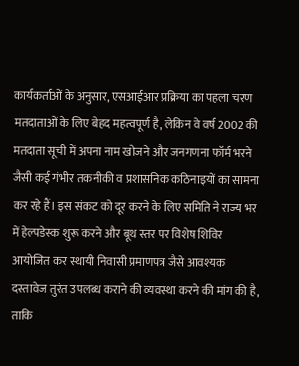कार्यकर्ताओं के अनुसार, एसआईआर प्रक्रिया का पहला चरण मतदाताओं के लिए बेहद महत्वपूर्ण है, लेकिन वे वर्ष 2002 की मतदाता सूची में अपना नाम खोजने और जनगणना फॉर्म भरने जैसी कई गंभीर तकनीकी व प्रशासनिक कठिनाइयों का सामना कर रहे हैं। इस संकट को दूर करने के लिए समिति ने राज्य भर में हेल्पडेस्क शुरू करने और बूथ स्तर पर विशेष शिविर आयोजित कर स्थायी निवासी प्रमाणपत्र जैसे आवश्यक दस्तावेज तुरंत उपलब्ध कराने की व्यवस्था करने की मांग की है, ताकि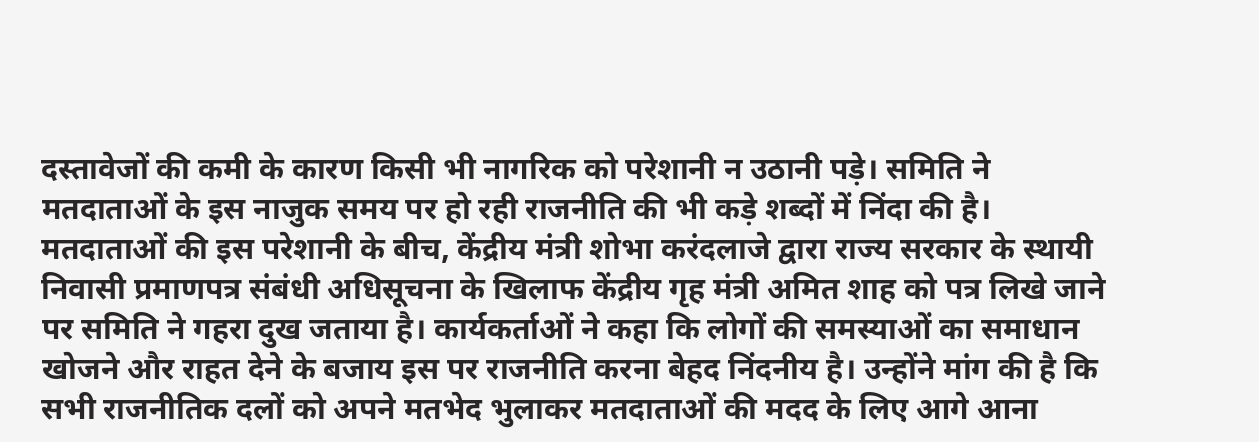दस्तावेजों की कमी के कारण किसी भी नागरिक को परेशानी न उठानी पड़े। समिति ने मतदाताओं के इस नाजुक समय पर हो रही राजनीति की भी कड़े शब्दों में निंदा की है। मतदाताओं की इस परेशानी के बीच, केंद्रीय मंत्री शोभा करंदलाजे द्वारा राज्य सरकार के स्थायी निवासी प्रमाणपत्र संबंधी अधिसूचना के खिलाफ केंद्रीय गृह मंत्री अमित शाह को पत्र लिखे जाने पर समिति ने गहरा दुख जताया है। कार्यकर्ताओं ने कहा कि लोगों की समस्याओं का समाधान खोजने और राहत देने के बजाय इस पर राजनीति करना बेहद निंदनीय है। उन्होंने मांग की है कि सभी राजनीतिक दलों को अपने मतभेद भुलाकर मतदाताओं की मदद के लिए आगे आना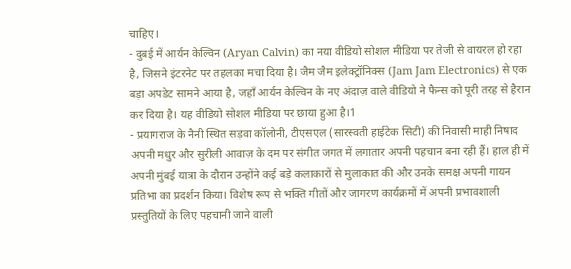चाहिए।
- दुबई में आर्यन केल्विन (Aryan Calvin) का नया वीडियो सोशल मीडिया पर तेजी से वायरल हो रहा है, जिसने इंटरनेट पर तहलका मचा दिया है। जैम जैम इलेक्ट्रॉनिक्स (Jam Jam Electronics) से एक बड़ा अपडेट सामने आया है, जहाँ आर्यन केल्विन के नए अंदाज़ वाले वीडियो ने फैन्स को पूरी तरह से हैरान कर दिया है। यह वीडियो सोशल मीडिया पर छाया हुआ है।1
- प्रयागराज के नैनी स्थित सड़वा कॉलोनी, टीएसएल (सारस्वती हाईटेक सिटी) की निवासी माही निषाद अपनी मधुर और सुरीली आवाज़ के दम पर संगीत जगत में लगातार अपनी पहचान बना रही हैं। हाल ही में अपनी मुंबई यात्रा के दौरान उन्होंने कई बड़े कलाकारों से मुलाकात की और उनके समक्ष अपनी गायन प्रतिभा का प्रदर्शन किया। विशेष रूप से भक्ति गीतों और जागरण कार्यक्रमों में अपनी प्रभावशाली प्रस्तुतियों के लिए पहचानी जाने वाली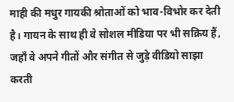माही की मधुर गायकी श्रोताओं को भाव-विभोर कर देती है। गायन के साथ ही वे सोशल मीडिया पर भी सक्रिय हैं, जहाँ वे अपने गीतों और संगीत से जुड़े वीडियो साझा करती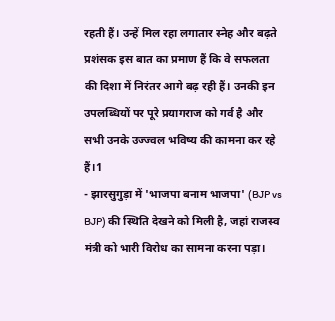रहती हैं। उन्हें मिल रहा लगातार स्नेह और बढ़ते प्रशंसक इस बात का प्रमाण हैं कि वे सफलता की दिशा में निरंतर आगे बढ़ रही हैं। उनकी इन उपलब्धियों पर पूरे प्रयागराज को गर्व है और सभी उनके उज्ज्वल भविष्य की कामना कर रहे हैं।1
- झारसुगुड़ा में 'भाजपा बनाम भाजपा' (BJP vs BJP) की स्थिति देखने को मिली है, जहां राजस्व मंत्री को भारी विरोध का सामना करना पड़ा।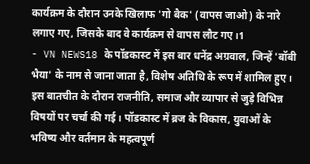कार्यक्रम के दौरान उनके खिलाफ 'गो बैक' (वापस जाओ) के नारे लगाए गए, जिसके बाद वे कार्यक्रम से वापस लौट गए।1
- VN NEWS18 के पॉडकास्ट में इस बार धनेंद्र अग्रवाल, जिन्हें 'बॉबी भैया' के नाम से जाना जाता है, विशेष अतिथि के रूप में शामिल हुए। इस बातचीत के दौरान राजनीति, समाज और व्यापार से जुड़े विभिन्न विषयों पर चर्चा की गई। पॉडकास्ट में ब्रज के विकास, युवाओं के भविष्य और वर्तमान के महत्वपूर्ण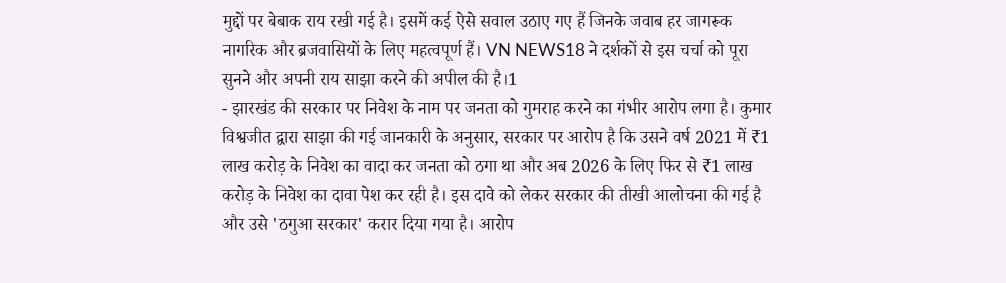मुद्दों पर बेबाक राय रखी गई है। इसमें कई ऐसे सवाल उठाए गए हैं जिनके जवाब हर जागरूक नागरिक और ब्रजवासियों के लिए महत्वपूर्ण हैं। VN NEWS18 ने दर्शकों से इस चर्चा को पूरा सुनने और अपनी राय साझा करने की अपील की है।1
- झारखंड की सरकार पर निवेश के नाम पर जनता को गुमराह करने का गंभीर आरोप लगा है। कुमार विश्वजीत द्वारा साझा की गई जानकारी के अनुसार, सरकार पर आरोप है कि उसने वर्ष 2021 में ₹1 लाख करोड़ के निवेश का वादा कर जनता को ठगा था और अब 2026 के लिए फिर से ₹1 लाख करोड़ के निवेश का दावा पेश कर रही है। इस दावे को लेकर सरकार की तीखी आलोचना की गई है और उसे 'ठगुआ सरकार' करार दिया गया है। आरोप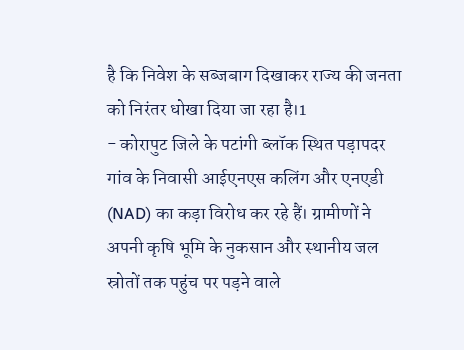है कि निवेश के सब्जबाग दिखाकर राज्य की जनता को निरंतर धोखा दिया जा रहा है।1
- कोरापुट जिले के पटांगी ब्लॉक स्थित पड़ापदर गांव के निवासी आईएनएस कलिंग और एनएडी (NAD) का कड़ा विरोध कर रहे हैं। ग्रामीणों ने अपनी कृषि भूमि के नुकसान और स्थानीय जल स्रोतों तक पहुंच पर पड़ने वाले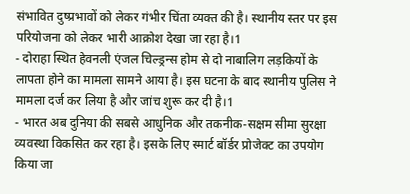संभावित दुष्प्रभावों को लेकर गंभीर चिंता व्यक्त की है। स्थानीय स्तर पर इस परियोजना को लेकर भारी आक्रोश देखा जा रहा है।1
- दोराहा स्थित हेवनली एंजल चिल्ड्रन्स होम से दो नाबालिग लड़कियों के लापता होने का मामला सामने आया है। इस घटना के बाद स्थानीय पुलिस ने मामला दर्ज कर लिया है और जांच शुरू कर दी है।1
- भारत अब दुनिया की सबसे आधुनिक और तकनीक-सक्षम सीमा सुरक्षा व्यवस्था विकसित कर रहा है। इसके लिए स्मार्ट बॉर्डर प्रोजेक्ट का उपयोग किया जा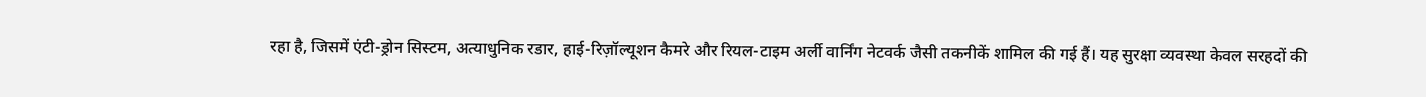रहा है, जिसमें एंटी-ड्रोन सिस्टम, अत्याधुनिक रडार, हाई-रिज़ॉल्यूशन कैमरे और रियल-टाइम अर्ली वार्निंग नेटवर्क जैसी तकनीकें शामिल की गई हैं। यह सुरक्षा व्यवस्था केवल सरहदों की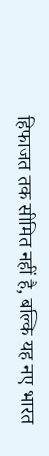हिफाजत तक सीमित नहीं है, बल्कि यह नए भारत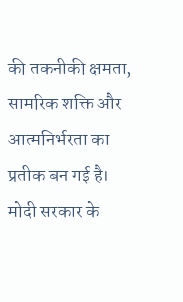की तकनीकी क्षमता, सामरिक शक्ति और आत्मनिर्भरता का प्रतीक बन गई है। मोदी सरकार के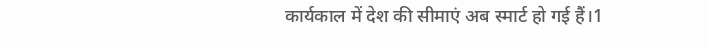कार्यकाल में देश की सीमाएं अब स्मार्ट हो गई हैं।1